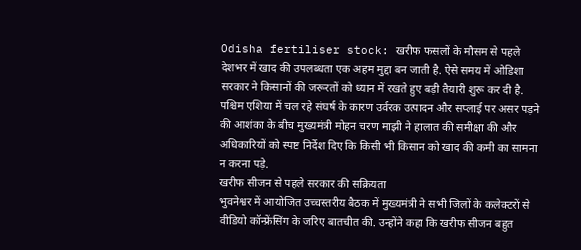Odisha fertiliser stock: खरीफ फसलों के मौसम से पहले देशभर में खाद की उपलब्धता एक अहम मुद्दा बन जाती है. ऐसे समय में ओडिशा सरकार ने किसानों की जरूरतों को ध्यान में रखते हुए बड़ी तैयारी शुरू कर दी है. पश्चिम एशिया में चल रहे संघर्ष के कारण उर्वरक उत्पादन और सप्लाई पर असर पड़ने की आशंका के बीच मुख्यमंत्री मोहन चरण माझी ने हालात की समीक्षा की और अधिकारियों को स्पष्ट निर्देश दिए कि किसी भी किसान को खाद की कमी का सामना न करना पड़े.
खरीफ सीजन से पहले सरकार की सक्रियता
भुवनेश्वर में आयोजित उच्चस्तरीय बैठक में मुख्यमंत्री ने सभी जिलों के कलेक्टरों से वीडियो कॉन्फ्रेंसिंग के जरिए बातचीत की. उन्होंने कहा कि खरीफ सीजन बहुत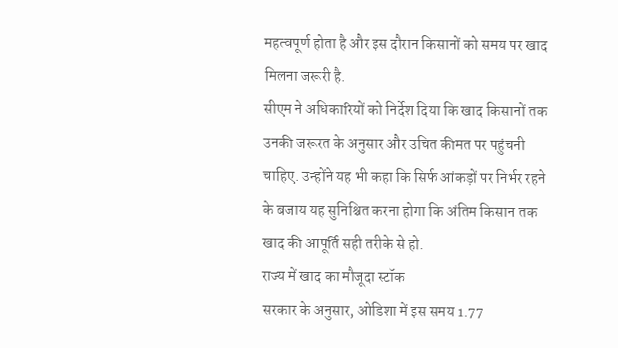महत्वपूर्ण होता है और इस दौरान किसानों को समय पर खाद मिलना जरूरी है.
सीएम ने अधिकारियों को निर्देश दिया कि खाद किसानों तक उनकी जरूरत के अनुसार और उचित कीमत पर पहुंचनी चाहिए. उन्होंने यह भी कहा कि सिर्फ आंकड़ों पर निर्भर रहने के बजाय यह सुनिश्चित करना होगा कि अंतिम किसान तक खाद की आपूर्ति सही तरीके से हो.
राज्य में खाद का मौजूदा स्टॉक
सरकार के अनुसार, ओडिशा में इस समय 1.77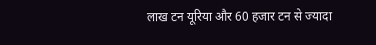लाख टन यूरिया और 60 हजार टन से ज्यादा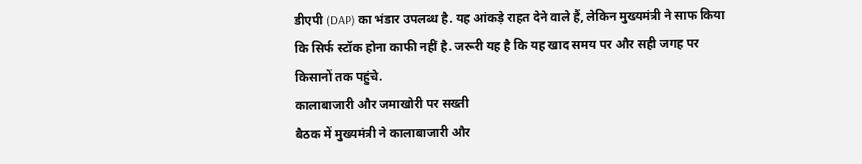डीएपी (DAP) का भंडार उपलब्ध है. यह आंकड़े राहत देने वाले हैं, लेकिन मुख्यमंत्री ने साफ किया कि सिर्फ स्टॉक होना काफी नहीं है. जरूरी यह है कि यह खाद समय पर और सही जगह पर किसानों तक पहुंचे.
कालाबाजारी और जमाखोरी पर सख्ती
बैठक में मुख्यमंत्री ने कालाबाजारी और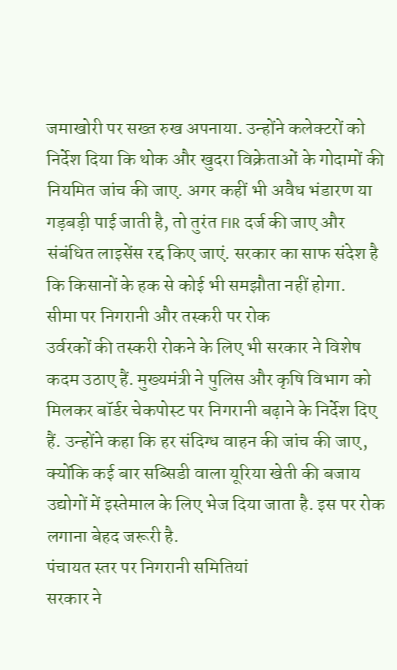जमाखोरी पर सख्त रुख अपनाया. उन्होंने कलेक्टरों को निर्देश दिया कि थोक और खुदरा विक्रेताओं के गोदामों की नियमित जांच की जाए. अगर कहीं भी अवैध भंडारण या गड़बड़ी पाई जाती है, तो तुरंत FIR दर्ज की जाए और संबंधित लाइसेंस रद्द किए जाएं. सरकार का साफ संदेश है कि किसानों के हक से कोई भी समझौता नहीं होगा.
सीमा पर निगरानी और तस्करी पर रोक
उर्वरकों की तस्करी रोकने के लिए भी सरकार ने विशेष कदम उठाए हैं. मुख्यमंत्री ने पुलिस और कृषि विभाग को मिलकर बॉर्डर चेकपोस्ट पर निगरानी बढ़ाने के निर्देश दिए हैं. उन्होंने कहा कि हर संदिग्ध वाहन की जांच की जाए, क्योंकि कई बार सब्सिडी वाला यूरिया खेती की बजाय उद्योगों में इस्तेमाल के लिए भेज दिया जाता है. इस पर रोक लगाना बेहद जरूरी है.
पंचायत स्तर पर निगरानी समितियां
सरकार ने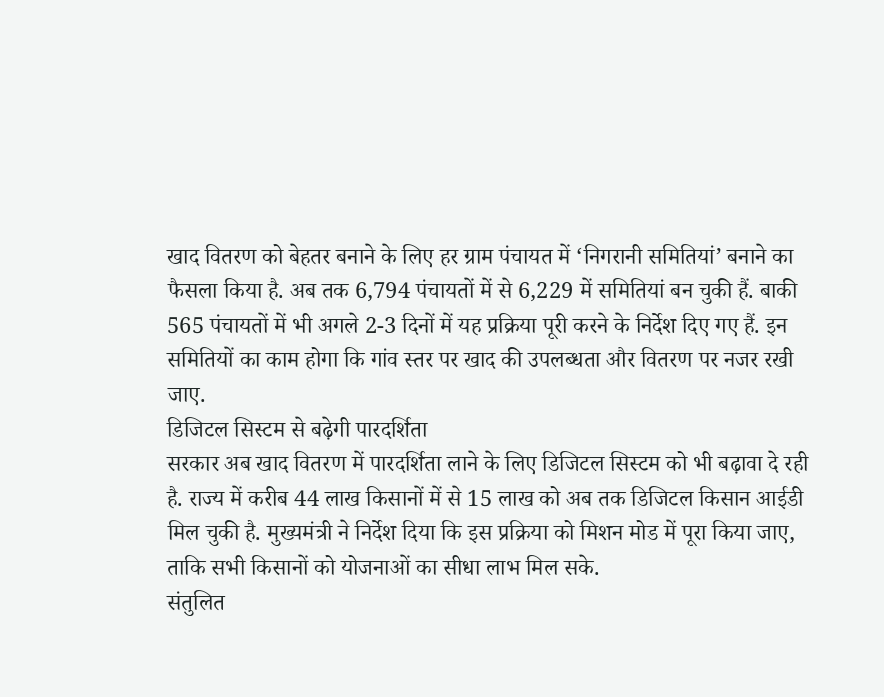खाद वितरण को बेहतर बनाने के लिए हर ग्राम पंचायत में ‘निगरानी समितियां’ बनाने का फैसला किया है. अब तक 6,794 पंचायतों में से 6,229 में समितियां बन चुकी हैं. बाकी 565 पंचायतों में भी अगले 2-3 दिनों में यह प्रक्रिया पूरी करने के निर्देश दिए गए हैं. इन समितियों का काम होगा कि गांव स्तर पर खाद की उपलब्धता और वितरण पर नजर रखी जाए.
डिजिटल सिस्टम से बढ़ेगी पारदर्शिता
सरकार अब खाद वितरण में पारदर्शिता लाने के लिए डिजिटल सिस्टम को भी बढ़ावा दे रही है. राज्य में करीब 44 लाख किसानों में से 15 लाख को अब तक डिजिटल किसान आईडी मिल चुकी है. मुख्यमंत्री ने निर्देश दिया कि इस प्रक्रिया को मिशन मोड में पूरा किया जाए, ताकि सभी किसानों को योजनाओं का सीधा लाभ मिल सके.
संतुलित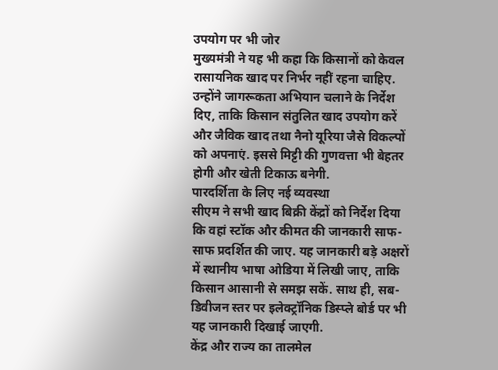उपयोग पर भी जोर
मुख्यमंत्री ने यह भी कहा कि किसानों को केवल रासायनिक खाद पर निर्भर नहीं रहना चाहिए. उन्होंने जागरूकता अभियान चलाने के निर्देश दिए, ताकि किसान संतुलित खाद उपयोग करें और जैविक खाद तथा नैनो यूरिया जैसे विकल्पों को अपनाएं. इससे मिट्टी की गुणवत्ता भी बेहतर होगी और खेती टिकाऊ बनेगी.
पारदर्शिता के लिए नई व्यवस्था
सीएम ने सभी खाद बिक्री केंद्रों को निर्देश दिया कि वहां स्टॉक और कीमत की जानकारी साफ-साफ प्रदर्शित की जाए. यह जानकारी बड़े अक्षरों में स्थानीय भाषा ओडिया में लिखी जाए, ताकि किसान आसानी से समझ सकें. साथ ही, सब-डिवीजन स्तर पर इलेक्ट्रॉनिक डिस्प्ले बोर्ड पर भी यह जानकारी दिखाई जाएगी.
केंद्र और राज्य का तालमेल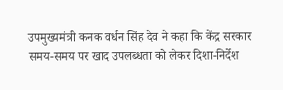उपमुख्यमंत्री कनक वर्धन सिंह देव ने कहा कि केंद्र सरकार समय-समय पर खाद उपलब्धता को लेकर दिशा-निर्देश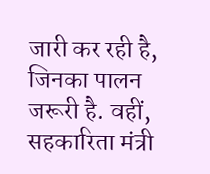जारी कर रही है, जिनका पालन जरूरी है. वहीं, सहकारिता मंत्री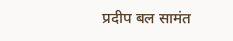प्रदीप बल सामंत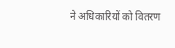ने अधिकारियों को वितरण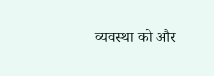व्यवस्था को और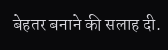बेहतर बनाने की सलाह दी.